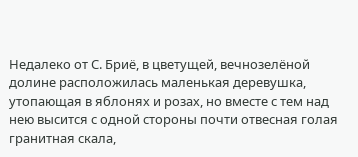Недалеко от С. Бриё, в цветущей, вечнозелёной долине расположилась маленькая деревушка, утопающая в яблонях и розах, но вместе с тем над нею высится с одной стороны почти отвесная голая гранитная скала,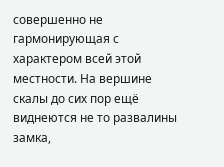совершенно не гармонирующая с характером всей этой местности. На вершине скалы до сих пор ещё виднеются не то развалины замка,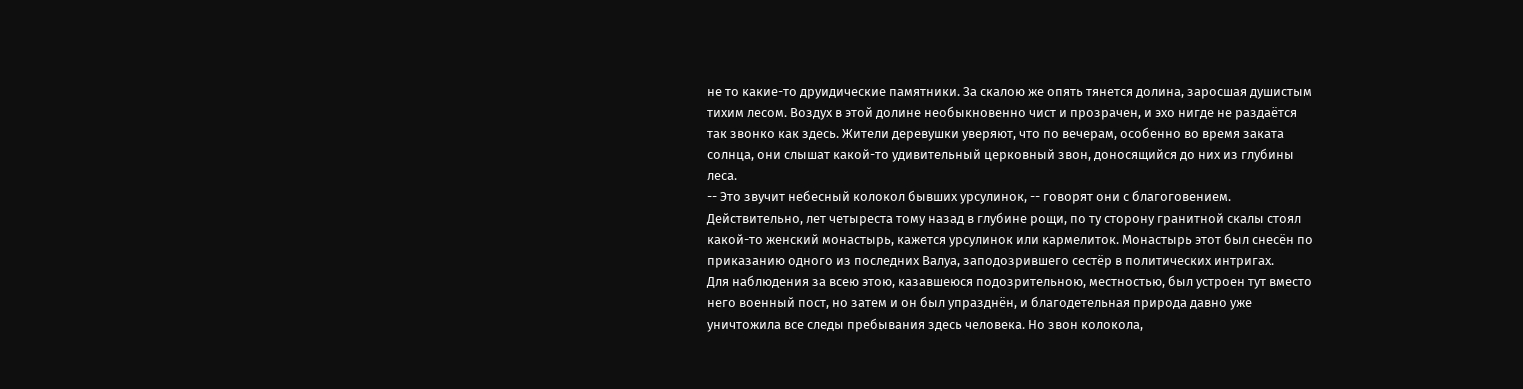не то какие-то друидические памятники. За скалою же опять тянется долина, заросшая душистым тихим лесом. Воздух в этой долине необыкновенно чист и прозрачен, и эхо нигде не раздаётся так звонко как здесь. Жители деревушки уверяют, что по вечерам, особенно во время заката солнца, они слышат какой-то удивительный церковный звон, доносящийся до них из глубины леса.
-- Это звучит небесный колокол бывших урсулинок, -- говорят они с благоговением.
Действительно, лет четыреста тому назад в глубине рощи, по ту сторону гранитной скалы стоял какой-то женский монастырь, кажется урсулинок или кармелиток. Монастырь этот был снесён по приказанию одного из последних Валуа, заподозрившего сестёр в политических интригах.
Для наблюдения за всею этою, казавшеюся подозрительною, местностью, был устроен тут вместо него военный пост, но затем и он был упразднён, и благодетельная природа давно уже уничтожила все следы пребывания здесь человека. Но звон колокола,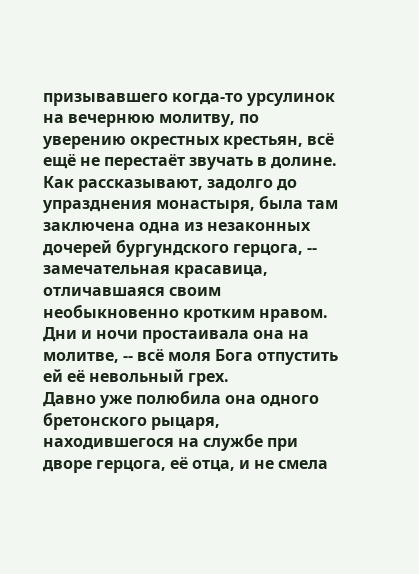призывавшего когда-то урсулинок на вечернюю молитву, по уверению окрестных крестьян, всё ещё не перестаёт звучать в долине.
Как рассказывают, задолго до упразднения монастыря, была там заключена одна из незаконных дочерей бургундского герцога, -- замечательная красавица, отличавшаяся своим необыкновенно кротким нравом. Дни и ночи простаивала она на молитве, -- всё моля Бога отпустить ей её невольный грех.
Давно уже полюбила она одного бретонского рыцаря, находившегося на службе при дворе герцога, её отца, и не смела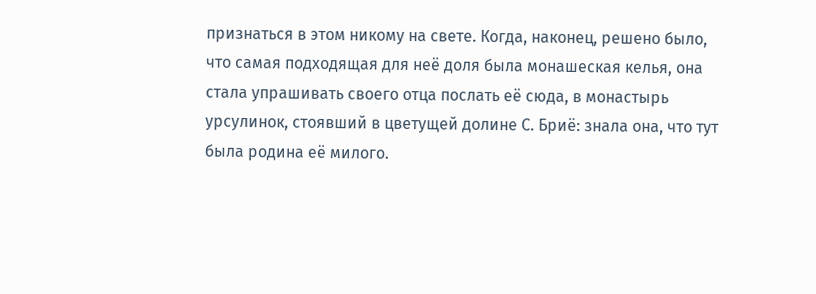признаться в этом никому на свете. Когда, наконец, решено было, что самая подходящая для неё доля была монашеская келья, она стала упрашивать своего отца послать её сюда, в монастырь урсулинок, стоявший в цветущей долине С. Бриё: знала она, что тут была родина её милого.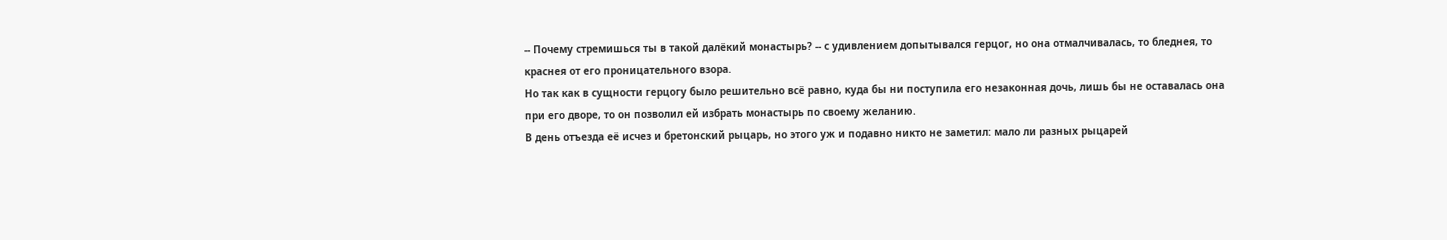-- Почему стремишься ты в такой далёкий монастырь? -- с удивлением допытывался герцог, но она отмалчивалась, то бледнея, то краснея от его проницательного взора.
Но так как в сущности герцогу было решительно всё равно, куда бы ни поступила его незаконная дочь, лишь бы не оставалась она при его дворе, то он позволил ей избрать монастырь по своему желанию.
В день отъезда её исчез и бретонский рыцарь, но этого уж и подавно никто не заметил: мало ли разных рыцарей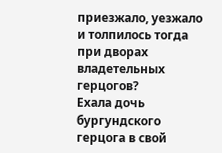приезжало, уезжало и толпилось тогда при дворах владетельных герцогов?
Ехала дочь бургундского герцога в свой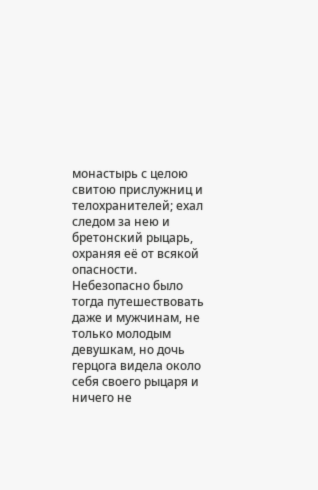монастырь с целою свитою прислужниц и телохранителей; ехал следом за нею и бретонский рыцарь, охраняя её от всякой опасности. Небезопасно было тогда путешествовать даже и мужчинам, не только молодым девушкам, но дочь герцога видела около себя своего рыцаря и ничего не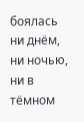боялась ни днём, ни ночью, ни в тёмном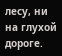лесу, ни на глухой дороге.